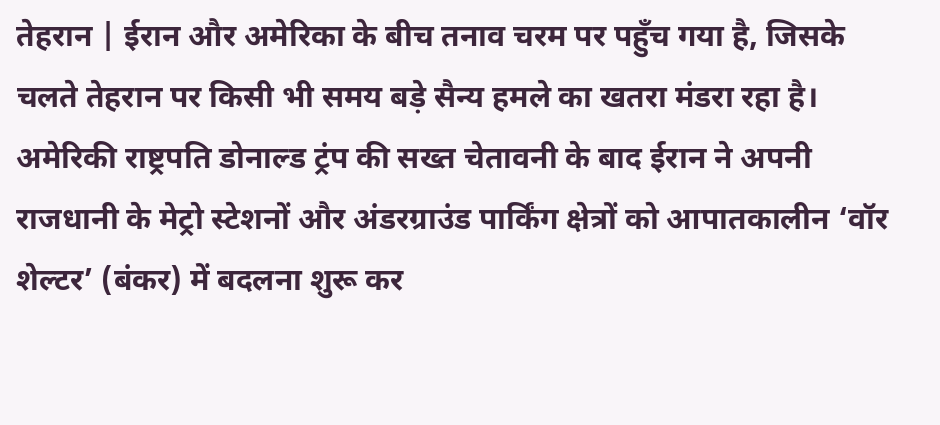तेहरान | ईरान और अमेरिका के बीच तनाव चरम पर पहुँच गया है, जिसके चलते तेहरान पर किसी भी समय बड़े सैन्य हमले का खतरा मंडरा रहा है। अमेरिकी राष्ट्रपति डोनाल्ड ट्रंप की सख्त चेतावनी के बाद ईरान ने अपनी राजधानी के मेट्रो स्टेशनों और अंडरग्राउंड पार्किंग क्षेत्रों को आपातकालीन ‘वॉर शेल्टर’ (बंकर) में बदलना शुरू कर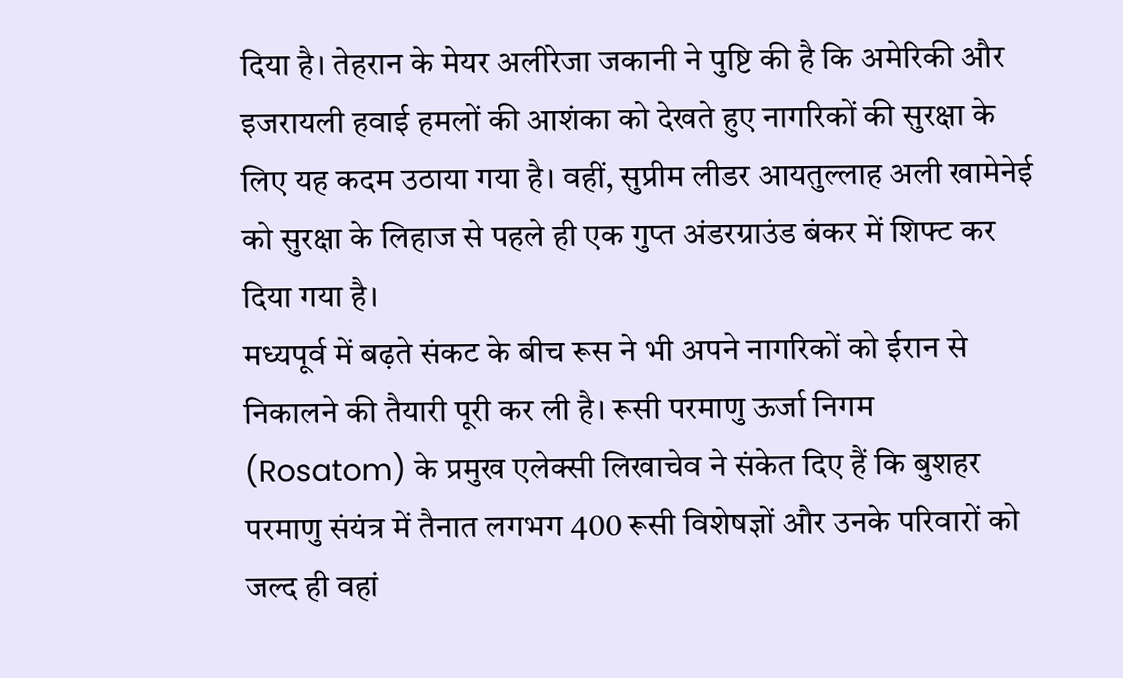दिया है। तेहरान के मेयर अलीरेजा जकानी ने पुष्टि की है कि अमेरिकी और इजरायली हवाई हमलों की आशंका को देखते हुए नागरिकों की सुरक्षा के लिए यह कदम उठाया गया है। वहीं, सुप्रीम लीडर आयतुल्लाह अली खामेनेई को सुरक्षा के लिहाज से पहले ही एक गुप्त अंडरग्राउंड बंकर में शिफ्ट कर दिया गया है।
मध्यपूर्व में बढ़ते संकट के बीच रूस ने भी अपने नागरिकों को ईरान से निकालने की तैयारी पूरी कर ली है। रूसी परमाणु ऊर्जा निगम (Rosatom) के प्रमुख एलेक्सी लिखाचेव ने संकेत दिए हैं कि बुशहर परमाणु संयंत्र में तैनात लगभग 400 रूसी विशेषज्ञों और उनके परिवारों को जल्द ही वहां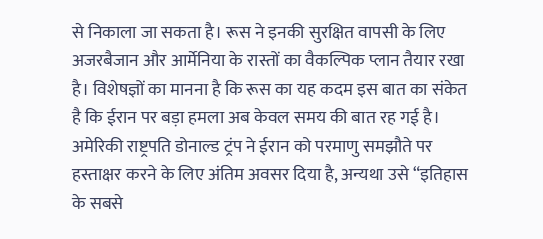से निकाला जा सकता है। रूस ने इनकी सुरक्षित वापसी के लिए अजरबैजान और आर्मेनिया के रास्तों का वैकल्पिक प्लान तैयार रखा है। विशेषज्ञों का मानना है कि रूस का यह कदम इस बात का संकेत है कि ईरान पर बड़ा हमला अब केवल समय की बात रह गई है।
अमेरिकी राष्ट्रपति डोनाल्ड ट्रंप ने ईरान को परमाणु समझौते पर हस्ताक्षर करने के लिए अंतिम अवसर दिया है, अन्यथा उसे “इतिहास के सबसे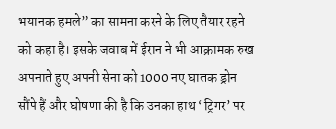भयानक हमले” का सामना करने के लिए तैयार रहने को कहा है। इसके जवाब में ईरान ने भी आक्रामक रुख अपनाते हुए अपनी सेना को 1000 नए घातक ड्रोन सौंपे हैं और घोषणा की है कि उनका हाथ ‘ट्रिगर’ पर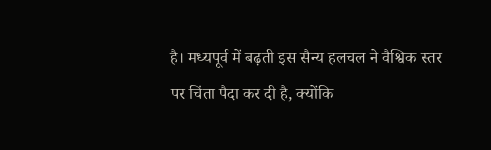है। मध्यपूर्व में बढ़ती इस सैन्य हलचल ने वैश्विक स्तर पर चिंता पैदा कर दी है, क्योंकि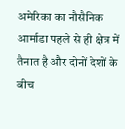अमेरिका का नौसैनिक आर्माडा पहले से ही क्षेत्र में तैनात है और दोनों देशों के बीच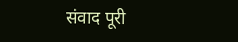संवाद पूरी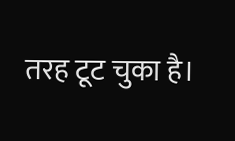तरह टूट चुका है।